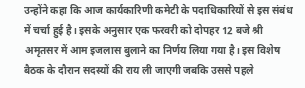उन्होंने कहा कि आज कार्यकारिणी कमेटी के पदाधिकारियों से इस संबंध में चर्चा हुई है। इसके अनुसार एक फरवरी को दोपहर 12 बजे श्री अमृतसर में आम इजलास बुलाने का निर्णय लिया गया है। इस विशेष बैठक के दौरान सदस्यों की राय ली जाएगी जबकि उससे पहले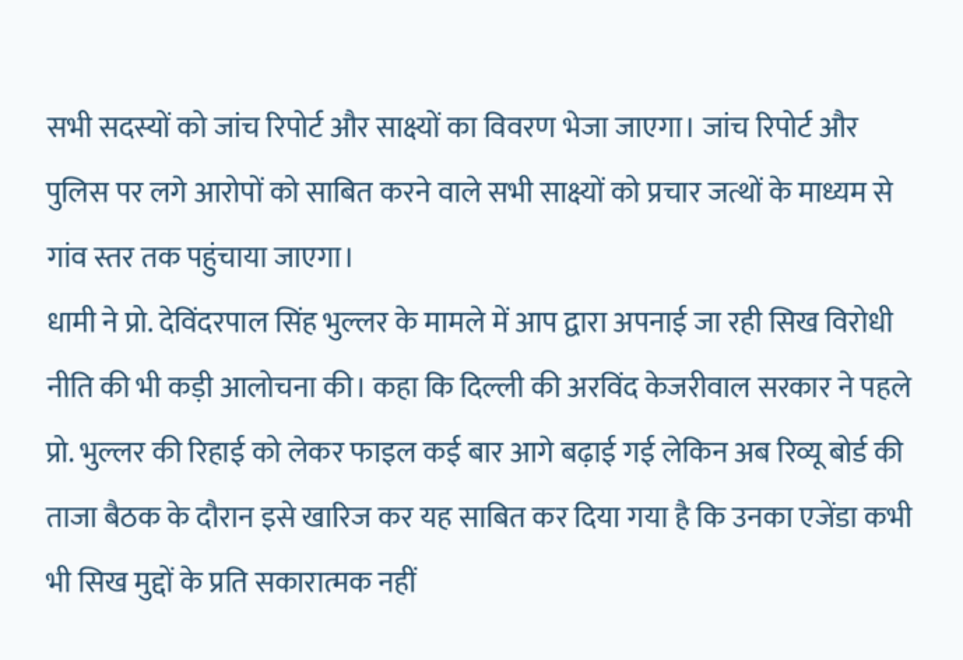सभी सदस्यों को जांच रिपोर्ट और साक्ष्यों का विवरण भेजा जाएगा। जांच रिपोर्ट और पुलिस पर लगे आरोपों को साबित करने वाले सभी साक्ष्यों को प्रचार जत्थों के माध्यम से गांव स्तर तक पहुंचाया जाएगा।
धामी ने प्रो. देविंदरपाल सिंह भुल्लर के मामले में आप द्वारा अपनाई जा रही सिख विरोधी नीति की भी कड़ी आलोचना की। कहा कि दिल्ली की अरविंद केजरीवाल सरकार ने पहले प्रो. भुल्लर की रिहाई को लेकर फाइल कई बार आगे बढ़ाई गई लेकिन अब रिव्यू बोर्ड की ताजा बैठक के दौरान इसे खारिज कर यह साबित कर दिया गया है कि उनका एजेंडा कभी भी सिख मुद्दों के प्रति सकारात्मक नहीं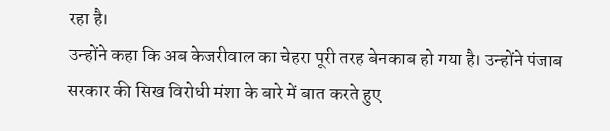रहा है।
उन्होंने कहा कि अब केजरीवाल का चेहरा पूरी तरह बेनकाब हो गया है। उन्होंने पंजाब सरकार की सिख विरोधी मंशा के बारे में बात करते हुए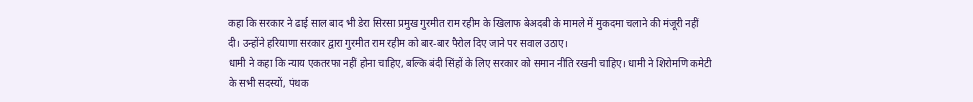कहा कि सरकार ने ढाई साल बाद भी डेरा सिरसा प्रमुख गुरमीत राम रहीम के खिलाफ बेअदबी के मामले में मुकदमा चलाने की मंजूरी नहीं दी। उन्होंने हरियाणा सरकार द्वारा गुरमीत राम रहीम को बार-बार पैरोल दिए जाने पर सवाल उठाए।
धामी ने कहा कि न्याय एकतरफा नहीं होना चाहिए, बल्कि बंदी सिंहों के लिए सरकार को समान नीति रखनी चाहिए। धामी ने शिरोमणि कमेटी के सभी सदस्यों, पंथक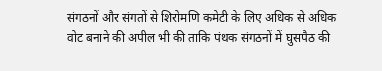संगठनों और संगतों से शिरोमणि कमेटी के लिए अधिक से अधिक वोट बनाने की अपील भी की ताकि पंथक संगठनों में घुसपैठ की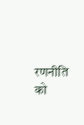रणनीति को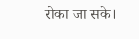रोका जा सके।